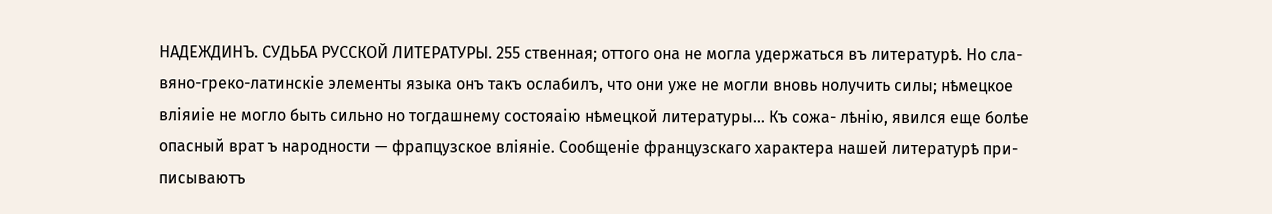НАДЕЖДИНЪ. СУДЬБА РУССКОЙ ЛИТЕРАТУРЫ. 255 ственная; оттого она не могла удержаться въ литературѣ. Но сла- вяно-греко-латинскіе элементы языка онъ такъ ослабилъ, что они уже не могли вновь нолучить силы; нѣмецкое вліяиіе не могло быть сильно но тогдашнему состояаію нѣмецкой литературы... Къ сожа- лѣнію, явился еще болѣе опасный врат ъ народности — фрапцузское вліяніе. Сообщеніе французскаго характера нашей литературѣ при- писываютъ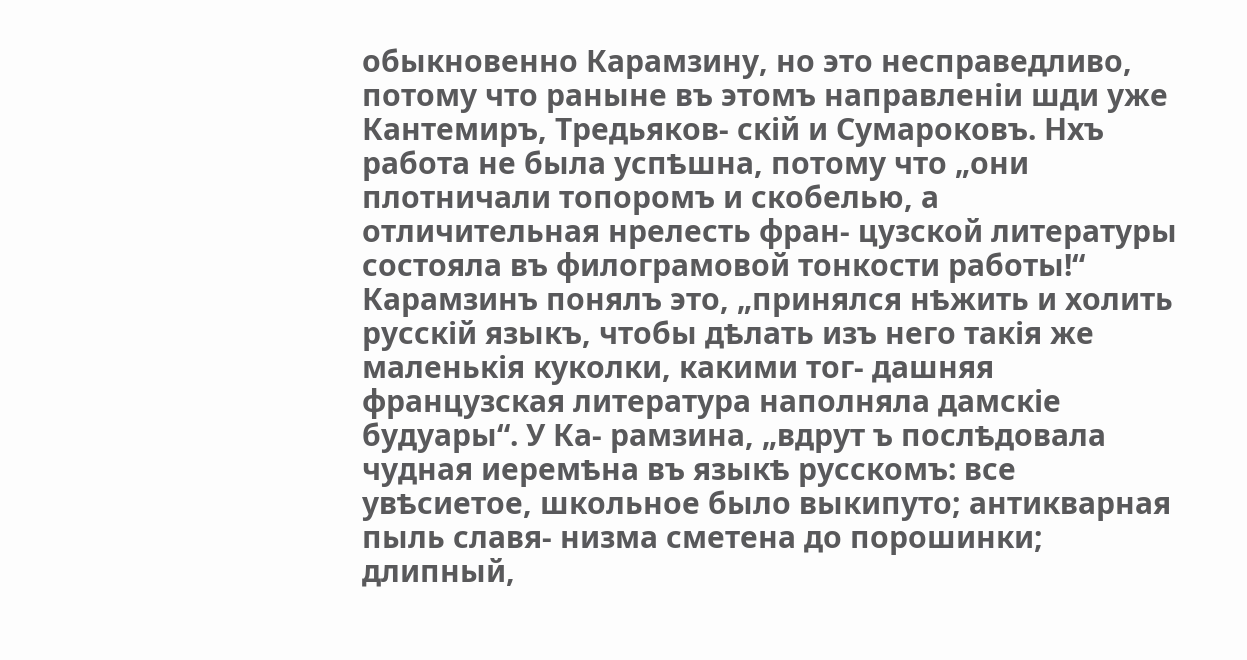обыкновенно Карамзину, но это несправедливо, потому что раныне въ этомъ направленіи шди уже Кантемиръ, Тредьяков- скій и Сумароковъ. Нхъ работа не была успѣшна, потому что „они плотничали топоромъ и скобелью, а отличительная нрелесть фран- цузской литературы состояла въ филограмовой тонкости работы!“ Карамзинъ понялъ это, „принялся нѣжить и холить русскій языкъ, чтобы дѣлать изъ него такія же маленькія куколки, какими тог- дашняя французская литература наполняла дамскіе будуары“. У Ка- рамзина, „вдрут ъ послѣдовала чудная иеремѣна въ языкѣ русскомъ: все увѣсиетое, школьное было выкипуто; антикварная пыль славя- низма сметена до порошинки; длипный,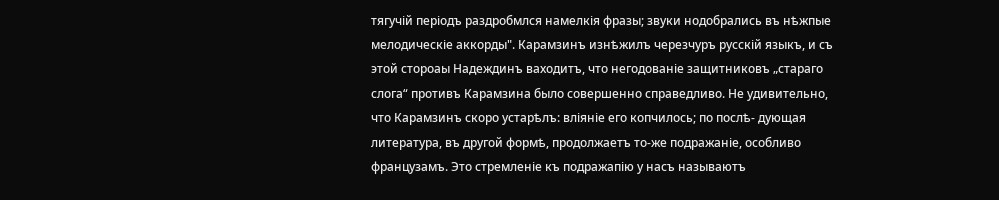тягучій періодъ раздробмлся намелкія фразы; звуки нодобрались въ нѣжпые мелодическіе аккорды". Карамзинъ изнѣжилъ черезчуръ русскій языкъ, и съ этой стороаы Надеждинъ ваходитъ, что негодованіе защитниковъ „стараго слога“ противъ Карамзина было совершенно справедливо. Не удивительно, что Карамзинъ скоро устарѣлъ: вліяніе его копчилось; по послѣ- дующая литература, въ другой формѣ, продолжаетъ то-же подражаніе, особливо французамъ. Это стремленіе къ подражапію у насъ называютъ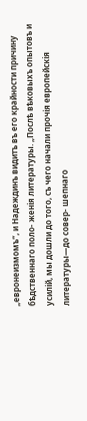„евронеизмомъ“, и Надеждинъ видитъ въ его крайности причину бѣдственнаго поло- женія литературы. „Послѣ вѣковыхъ опытовъ и усилій, мы дошли до того, съ чего начали прочія европейскія литературы—до совер- шепнаго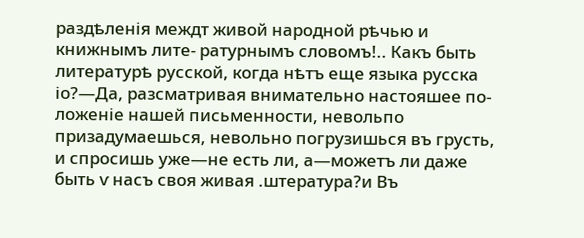раздѣленія междт живой народной рѣчью и книжнымъ лите- ратурнымъ словомъ!.. Какъ быть литературѣ русской, когда нѣтъ еще языка русска іо?—Да, разсматривая внимательно настояшее по- ложеніе нашей письменности, невольпо призадумаешься, невольно погрузишься въ грусть, и спросишь уже—не есть ли, а—можетъ ли даже быть ѵ насъ своя живая .штература?и Въ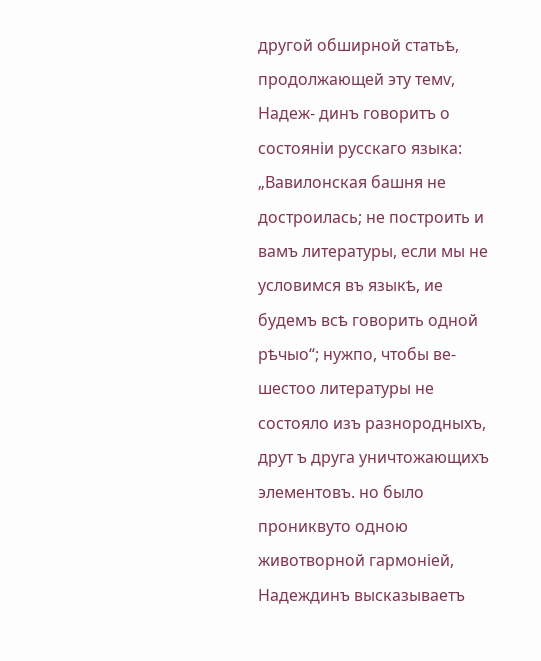другой обширной статьѣ, продолжающей эту темѵ, Надеж- динъ говоритъ о состояніи русскаго языка: „Вавилонская башня не достроилась; не построить и вамъ литературы, если мы не условимся въ языкѣ, ие будемъ всѣ говорить одной рѣчыо“; нужпо, чтобы ве- шестоо литературы не состояло изъ разнородныхъ, друт ъ друга уничтожающихъ элементовъ. но было прониквуто одною животворной гармоніей, Надеждинъ высказываетъ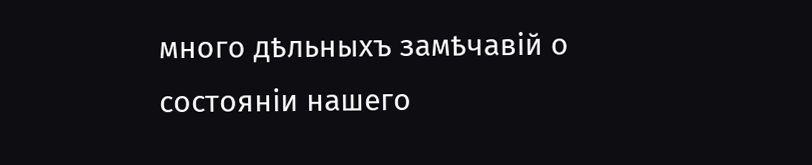много дѣльныхъ замѣчавій о состояніи нашего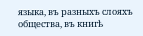языка, въ разныхъ слояхъ общества, въ книгѣ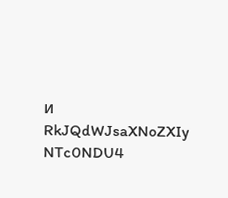и
RkJQdWJsaXNoZXIy NTc0NDU4